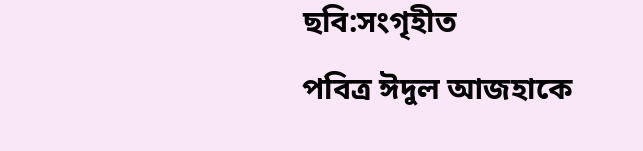ছবি:সংগৃহীত
পবিত্র ঈদুল আজহাকে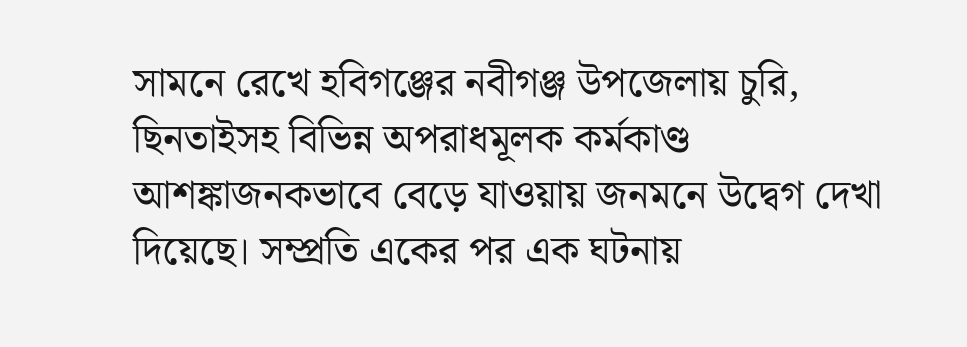সামনে রেখে হবিগঞ্জের নবীগঞ্জ উপজেলায় চুরি, ছিনতাইসহ বিভিন্ন অপরাধমূলক কর্মকাণ্ড আশঙ্কাজনকভাবে বেড়ে যাওয়ায় জনমনে উদ্বেগ দেখা দিয়েছে। সম্প্রতি একের পর এক ঘটনায়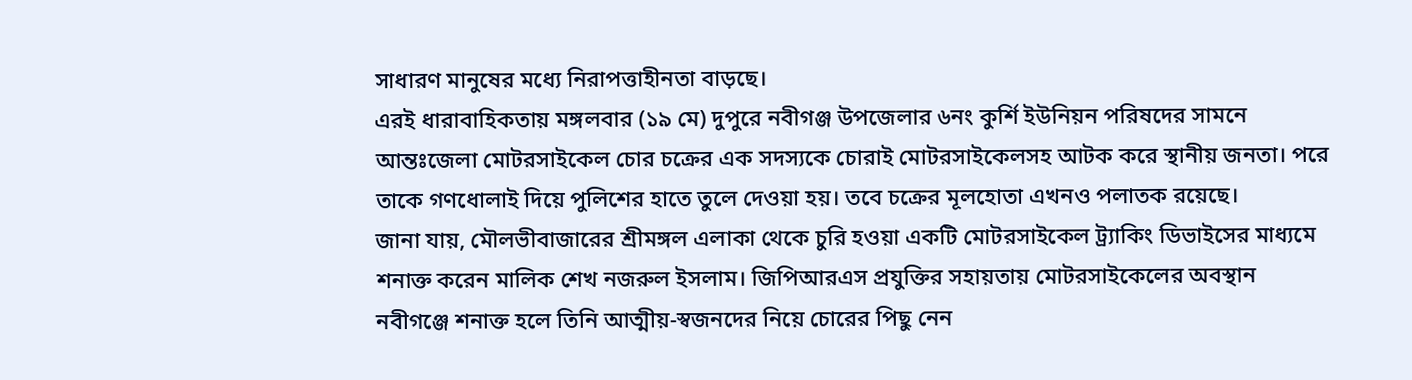সাধারণ মানুষের মধ্যে নিরাপত্তাহীনতা বাড়ছে।
এরই ধারাবাহিকতায় মঙ্গলবার (১৯ মে) দুপুরে নবীগঞ্জ উপজেলার ৬নং কুর্শি ইউনিয়ন পরিষদের সামনে আন্তঃজেলা মোটরসাইকেল চোর চক্রের এক সদস্যকে চোরাই মোটরসাইকেলসহ আটক করে স্থানীয় জনতা। পরে তাকে গণধোলাই দিয়ে পুলিশের হাতে তুলে দেওয়া হয়। তবে চক্রের মূলহোতা এখনও পলাতক রয়েছে।
জানা যায়, মৌলভীবাজারের শ্রীমঙ্গল এলাকা থেকে চুরি হওয়া একটি মোটরসাইকেল ট্র্যাকিং ডিভাইসের মাধ্যমে শনাক্ত করেন মালিক শেখ নজরুল ইসলাম। জিপিআরএস প্রযুক্তির সহায়তায় মোটরসাইকেলের অবস্থান নবীগঞ্জে শনাক্ত হলে তিনি আত্মীয়-স্বজনদের নিয়ে চোরের পিছু নেন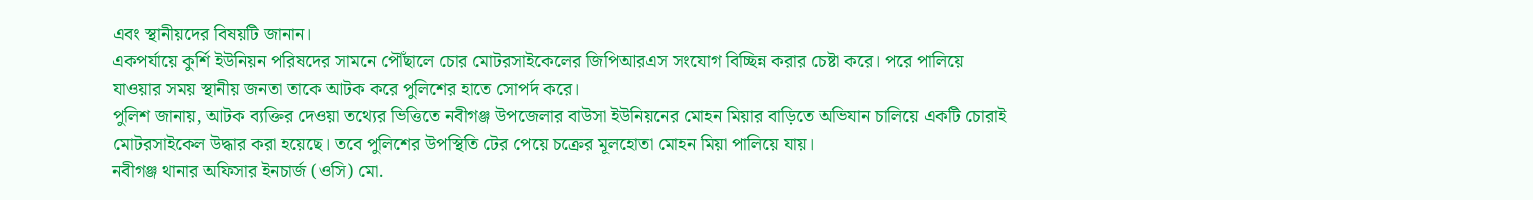এবং স্থানীয়দের বিষয়টি জানান।
একপর্যায়ে কুর্শি ইউনিয়ন পরিষদের সামনে পৌঁছালে চোর মোটরসাইকেলের জিপিআরএস সংযোগ বিচ্ছিন্ন করার চেষ্টা করে। পরে পালিয়ে যাওয়ার সময় স্থানীয় জনতা তাকে আটক করে পুলিশের হাতে সোপর্দ করে।
পুলিশ জানায়, আটক ব্যক্তির দেওয়া তথ্যের ভিত্তিতে নবীগঞ্জ উপজেলার বাউসা ইউনিয়নের মোহন মিয়ার বাড়িতে অভিযান চালিয়ে একটি চোরাই মোটরসাইকেল উদ্ধার করা হয়েছে। তবে পুলিশের উপস্থিতি টের পেয়ে চক্রের মূলহোতা মোহন মিয়া পালিয়ে যায়।
নবীগঞ্জ থানার অফিসার ইনচার্জ (ওসি) মো.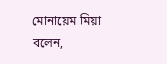মোনায়েম মিয়া বলেন,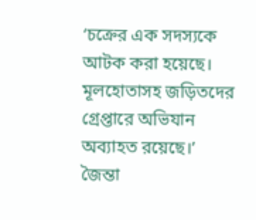‘চক্রের এক সদস্যকে আটক করা হয়েছে। মূলহোতাসহ জড়িতদের গ্রেপ্তারে অভিযান অব্যাহত রয়েছে।’
জৈন্তা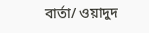বার্তা/ ওয়াদুদ